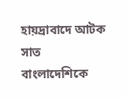হায়দ্রাবাদে আটক সাত বাংলাদেশিকে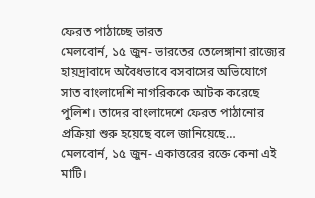ফেরত পাঠাচ্ছে ভারত
মেলবোর্ন, ১৫ জুন- ভারতের তেলেঙ্গানা রাজ্যের হায়দ্রাবাদে অবৈধভাবে বসবাসের অভিযোগে সাত বাংলাদেশি নাগরিককে আটক করেছে পুলিশ। তাদের বাংলাদেশে ফেরত পাঠানোর প্রক্রিয়া শুরু হয়েছে বলে জানিয়েছে…
মেলবোর্ন, ১৫ জুন- একাত্তরের রক্তে কেনা এই মাটি।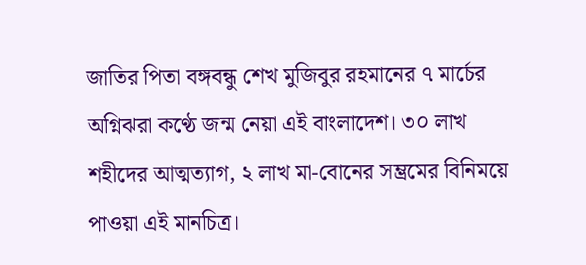জাতির পিতা বঙ্গবন্ধু শেখ মুজিবুর রহমানের ৭ মার্চের অগ্নিঝরা কণ্ঠে জন্ম নেয়া এই বাংলাদেশ। ৩০ লাখ শহীদের আত্মত্যাগ, ২ লাখ মা-বোনের সম্ভ্রমের বিনিময়ে পাওয়া এই মানচিত্র।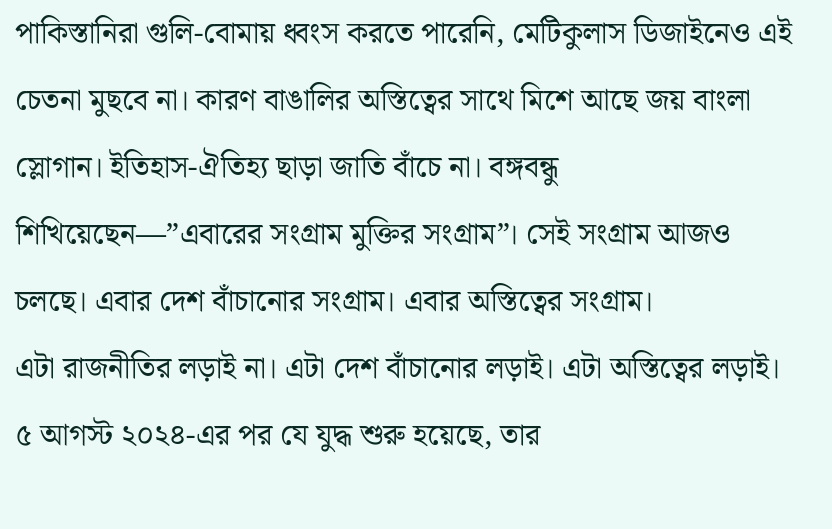পাকিস্তানিরা গুলি-বোমায় ধ্বংস করতে পারেনি, মেটিকুলাস ডিজাইনেও এই চেতনা মুছবে না। কারণ বাঙালির অস্তিত্বের সাথে মিশে আছে জয় বাংলা স্লোগান। ইতিহাস-ঐতিহ্য ছাড়া জাতি বাঁচে না। বঙ্গবন্ধু শিখিয়েছেন—”এবারের সংগ্রাম মুক্তির সংগ্রাম”। সেই সংগ্রাম আজও চলছে। এবার দেশ বাঁচানোর সংগ্রাম। এবার অস্তিত্বের সংগ্রাম।
এটা রাজনীতির লড়াই না। এটা দেশ বাঁচানোর লড়াই। এটা অস্তিত্বের লড়াই। ৫ আগস্ট ২০২৪-এর পর যে যুদ্ধ শুরু হয়েছে, তার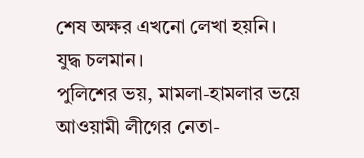শেষ অক্ষর এখনো লেখা হয়নি। যুদ্ধ চলমান।
পুলিশের ভয়, মামলা-হামলার ভয়ে আওয়ামী লীগের নেতা-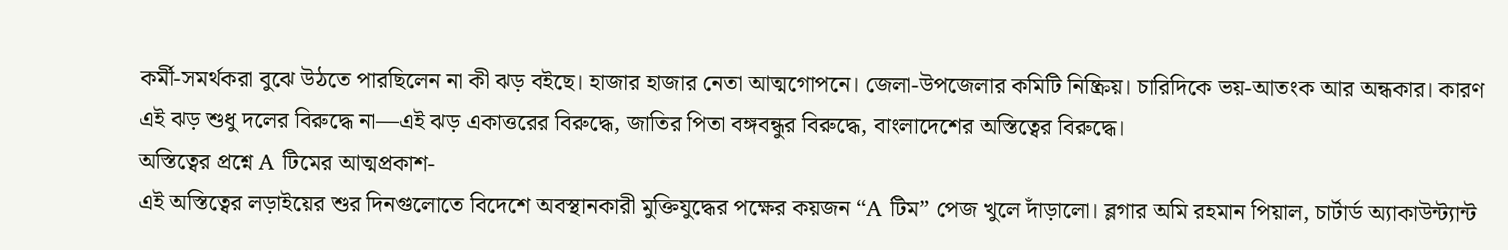কর্মী-সমর্থকরা বুঝে উঠতে পারছিলেন না কী ঝড় বইছে। হাজার হাজার নেতা আত্মগোপনে। জেলা-উপজেলার কমিটি নিষ্ক্রিয়। চারিদিকে ভয়-আতংক আর অন্ধকার। কারণ এই ঝড় শুধু দলের বিরুদ্ধে না—এই ঝড় একাত্তরের বিরুদ্ধে, জাতির পিতা বঙ্গবন্ধুর বিরুদ্ধে, বাংলাদেশের অস্তিত্বের বিরুদ্ধে।
অস্তিত্বের প্রশ্নে A টিমের আত্মপ্রকাশ-
এই অস্তিত্বের লড়াইয়ের শুর দিনগুলোতে বিদেশে অবস্থানকারী মুক্তিযুদ্ধের পক্ষের কয়জন “A টিম” পেজ খুলে দাঁড়ালো। ব্লগার অমি রহমান পিয়াল, চার্টার্ড অ্যাকাউন্ট্যান্ট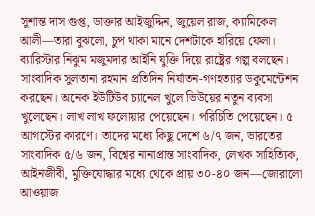সুশান্ত দাস গুপ্ত, ডাক্তার আইজুদ্দিন, জুয়েল রাজ, ক্যামিকেল আলী—তারা বুঝলো, চুপ থাকা মানে দেশটাকে হারিয়ে ফেলা। ব্যারিস্টার নিঝুম মজুমদার আইনি যুক্তি দিয়ে রাষ্ট্রের গল্প বলছেন। সাংবাদিক সুলতানা রহমান প্রতিদিন নির্যাতন-গণহত্যার ডকুমেন্টেশন করছেন। অনেক ইউটিউব চ্যানেল খুলে ভিউয়ের নতুন ব্যবসা খুলেছেন। লাখ লাখ ফলোয়ার পেয়েছেন। পরিচিতি পেয়েছেন। ৫ আগস্টের কারণে। তাদের মধ্যে কিছু দেশে ৬/৭ জন, ভারতের সাংবাদিক ৫/৬ জন, বিশ্বের নানাপ্রান্ত সাংবাদিক, লেখক সাহিত্যিক, আইনজীবী, মুক্তিযোদ্ধার মধ্যে থেকে প্রায় ৩০-৪০ জন—জোরালো আওয়াজ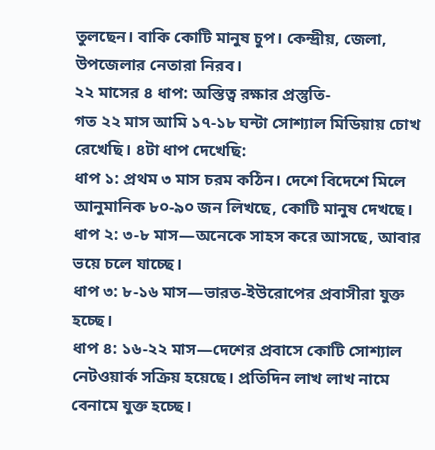তুলছেন। বাকি কোটি মানুষ চুপ। কেন্দ্রীয়, জেলা, উপজেলার নেতারা নিরব।
২২ মাসের ৪ ধাপ: অস্তিত্ব রক্ষার প্রস্তুতি-
গত ২২ মাস আমি ১৭-১৮ ঘন্টা সোশ্যাল মিডিয়ায় চোখ রেখেছি। ৪টা ধাপ দেখেছি:
ধাপ ১: প্রথম ৩ মাস চরম কঠিন। দেশে বিদেশে মিলে আনুমানিক ৮০-৯০ জন লিখছে, কোটি মানুষ দেখছে।
ধাপ ২: ৩-৮ মাস—অনেকে সাহস করে আসছে, আবার ভয়ে চলে যাচ্ছে।
ধাপ ৩: ৮-১৬ মাস—ভারত-ইউরোপের প্রবাসীরা যুক্ত হচ্ছে।
ধাপ ৪: ১৬-২২ মাস—দেশের প্রবাসে কোটি সোশ্যাল নেটওয়ার্ক সক্রিয় হয়েছে। প্রতিদিন লাখ লাখ নামে বেনামে যুক্ত হচ্ছে।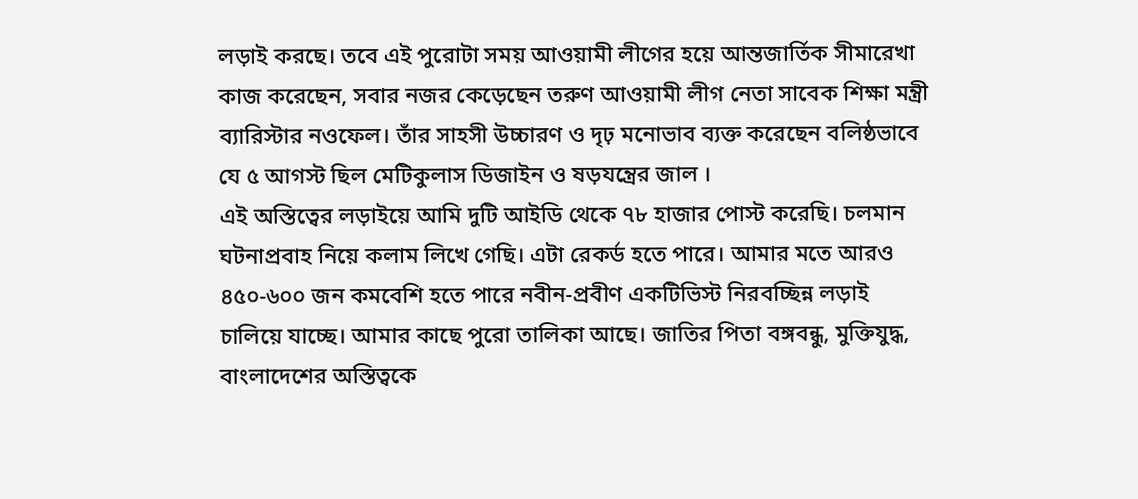লড়াই করছে। তবে এই পুরোটা সময় আওয়ামী লীগের হয়ে আন্তজার্তিক সীমারেখা কাজ করেছেন, সবার নজর কেড়েছেন তরুণ আওয়ামী লীগ নেতা সাবেক শিক্ষা মন্ত্রী ব্যারিস্টার নওফেল। তাঁর সাহসী উচ্চারণ ও দৃঢ় মনোভাব ব্যক্ত করেছেন বলিষ্ঠভাবে যে ৫ আগস্ট ছিল মেটিকুলাস ডিজাইন ও ষড়যন্ত্রের জাল ।
এই অস্তিত্বের লড়াইয়ে আমি দুটি আইডি থেকে ৭৮ হাজার পোস্ট করেছি। চলমান ঘটনাপ্রবাহ নিয়ে কলাম লিখে গেছি। এটা রেকর্ড হতে পারে। আমার মতে আরও ৪৫০-৬০০ জন কমবেশি হতে পারে নবীন-প্রবীণ একটিভিস্ট নিরবচ্ছিন্ন লড়াই চালিয়ে যাচ্ছে। আমার কাছে পুরো তালিকা আছে। জাতির পিতা বঙ্গবন্ধু, মুক্তিযুদ্ধ, বাংলাদেশের অস্তিত্বকে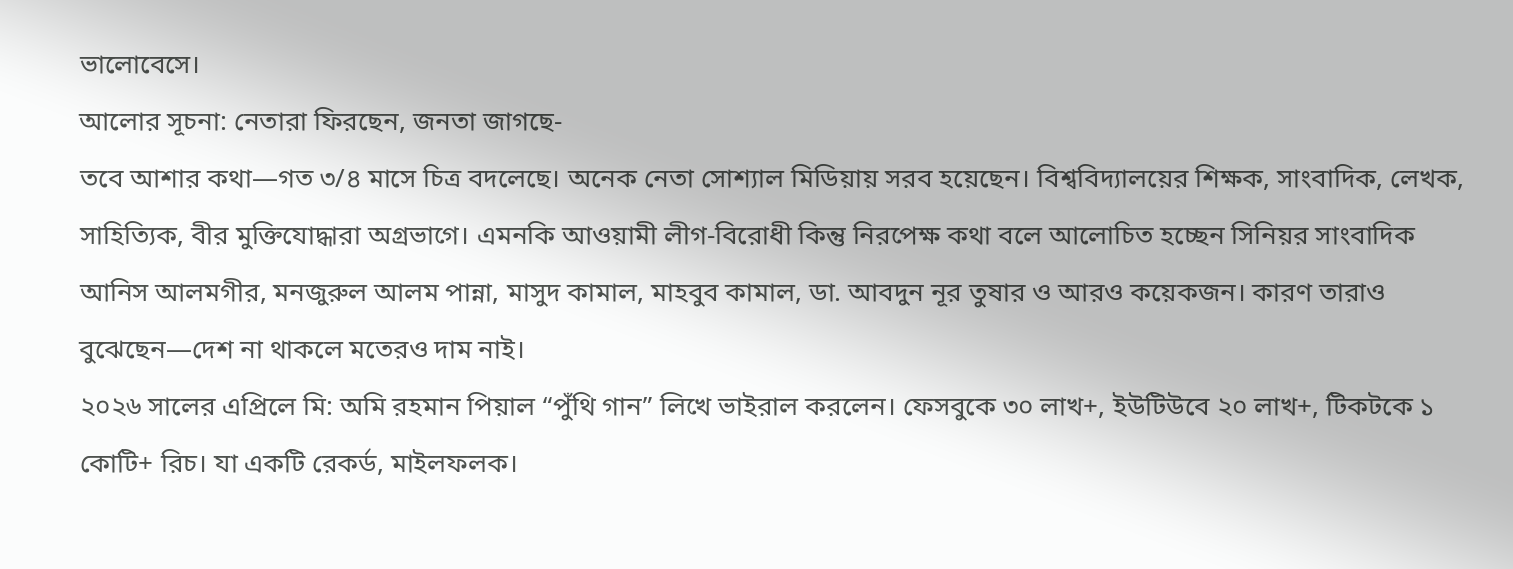ভালোবেসে।
আলোর সূচনা: নেতারা ফিরছেন, জনতা জাগছে-
তবে আশার কথা—গত ৩/৪ মাসে চিত্র বদলেছে। অনেক নেতা সোশ্যাল মিডিয়ায় সরব হয়েছেন। বিশ্ববিদ্যালয়ের শিক্ষক, সাংবাদিক, লেখক, সাহিত্যিক, বীর মুক্তিযোদ্ধারা অগ্রভাগে। এমনকি আওয়ামী লীগ-বিরোধী কিন্তু নিরপেক্ষ কথা বলে আলোচিত হচ্ছেন সিনিয়র সাংবাদিক আনিস আলমগীর, মনজুরুল আলম পান্না, মাসুদ কামাল, মাহবুব কামাল, ডা. আবদুন নূর তুষার ও আরও কয়েকজন। কারণ তারাও বুঝেছেন—দেশ না থাকলে মতেরও দাম নাই।
২০২৬ সালের এপ্রিলে মি: অমি রহমান পিয়াল “পুঁথি গান” লিখে ভাইরাল করলেন। ফেসবুকে ৩০ লাখ+, ইউটিউবে ২০ লাখ+, টিকটকে ১ কোটি+ রিচ। যা একটি রেকর্ড, মাইলফলক।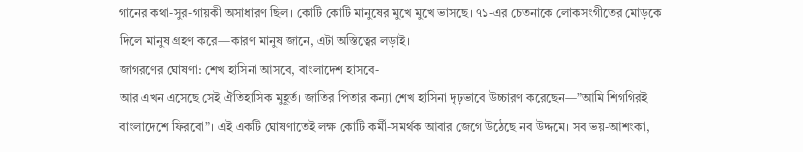গানের কথা-সুর-গায়কী অসাধারণ ছিল। কোটি কোটি মানুষের মুখে মুখে ভাসছে। ৭১-এর চেতনাকে লোকসংগীতের মোড়কে দিলে মানুষ গ্রহণ করে—কারণ মানুষ জানে, এটা অস্তিত্বের লড়াই।
জাগরণের ঘোষণা: শেখ হাসিনা আসবে, বাংলাদেশ হাসবে-
আর এখন এসেছে সেই ঐতিহাসিক মুহূর্ত। জাতির পিতার কন্যা শেখ হাসিনা দৃঢ়ভাবে উচ্চারণ করেছেন—”আমি শিগগিরই বাংলাদেশে ফিরবো”। এই একটি ঘোষণাতেই লক্ষ কোটি কর্মী-সমর্থক আবার জেগে উঠেছে নব উদ্দমে। সব ভয়-আশংকা,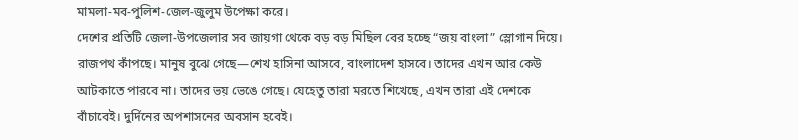মামলা-মব-পুলিশ-জেল-জুলুম উপেক্ষা করে।
দেশের প্রতিটি জেলা-উপজেলার সব জায়গা থেকে বড় বড় মিছিল বের হচ্ছে “জয় বাংলা” স্লোগান দিয়ে। রাজপথ কাঁপছে। মানুষ বুঝে গেছে—শেখ হাসিনা আসবে, বাংলাদেশ হাসবে। তাদের এখন আর কেউ আটকাতে পারবে না। তাদের ভয় ভেঙে গেছে। যেহেতু তারা মরতে শিখেছে, এখন তারা এই দেশকে বাঁচাবেই। দুর্দিনের অপশাসনের অবসান হবেই।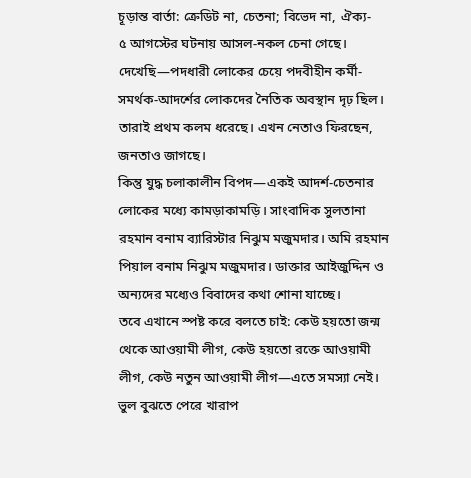চূড়ান্ত বার্তা: ক্রেডিট না, চেতনা; বিভেদ না, ঐক্য-
৫ আগস্টের ঘটনায় আসল-নকল চেনা গেছে। দেখেছি—পদধারী লোকের চেয়ে পদবীহীন কর্মী-সমর্থক-আদর্শের লোকদের নৈতিক অবস্থান দৃঢ় ছিল। তারাই প্রথম কলম ধরেছে। এখন নেতাও ফিরছেন, জনতাও জাগছে।
কিন্তু যুদ্ধ চলাকালীন বিপদ—একই আদর্শ-চেতনার লোকের মধ্যে কামড়াকামড়ি। সাংবাদিক সুলতানা রহমান বনাম ব্যারিস্টার নিঝুম মজুমদার। অমি রহমান পিয়াল বনাম নিঝুম মজুমদার। ডাক্তার আইজুদ্দিন ও অন্যদের মধ্যেও বিবাদের কথা শোনা যাচ্ছে।
তবে এখানে স্পষ্ট করে বলতে চাই: কেউ হয়তো জন্ম থেকে আওয়ামী লীগ, কেউ হয়তো রক্তে আওয়ামী লীগ, কেউ নতুন আওয়ামী লীগ—এতে সমস্যা নেই। ভুল বুঝতে পেরে খারাপ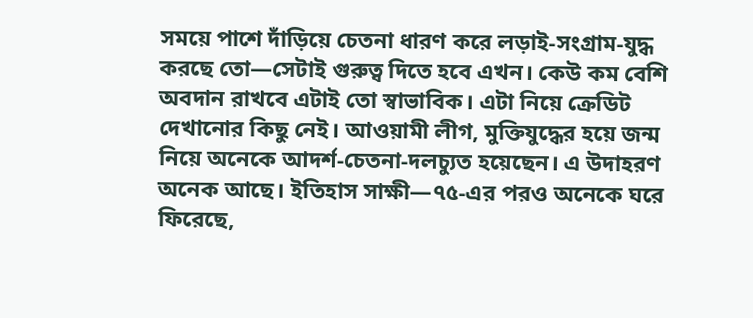সময়ে পাশে দাঁড়িয়ে চেতনা ধারণ করে লড়াই-সংগ্রাম-যুদ্ধ করছে তো—সেটাই গুরুত্ব দিতে হবে এখন। কেউ কম বেশি অবদান রাখবে এটাই তো স্বাভাবিক। এটা নিয়ে ক্রেডিট দেখানোর কিছু নেই। আওয়ামী লীগ, মুক্তিযুদ্ধের হয়ে জন্ম নিয়ে অনেকে আদর্শ-চেতনা-দলচ্যুত হয়েছেন। এ উদাহরণ অনেক আছে। ইতিহাস সাক্ষী—৭৫-এর পরও অনেকে ঘরে ফিরেছে,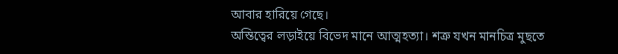আবার হারিয়ে গেছে।
অস্তিত্বের লড়াইয়ে বিভেদ মানে আত্মহত্যা। শত্রু যখন মানচিত্র মুছতে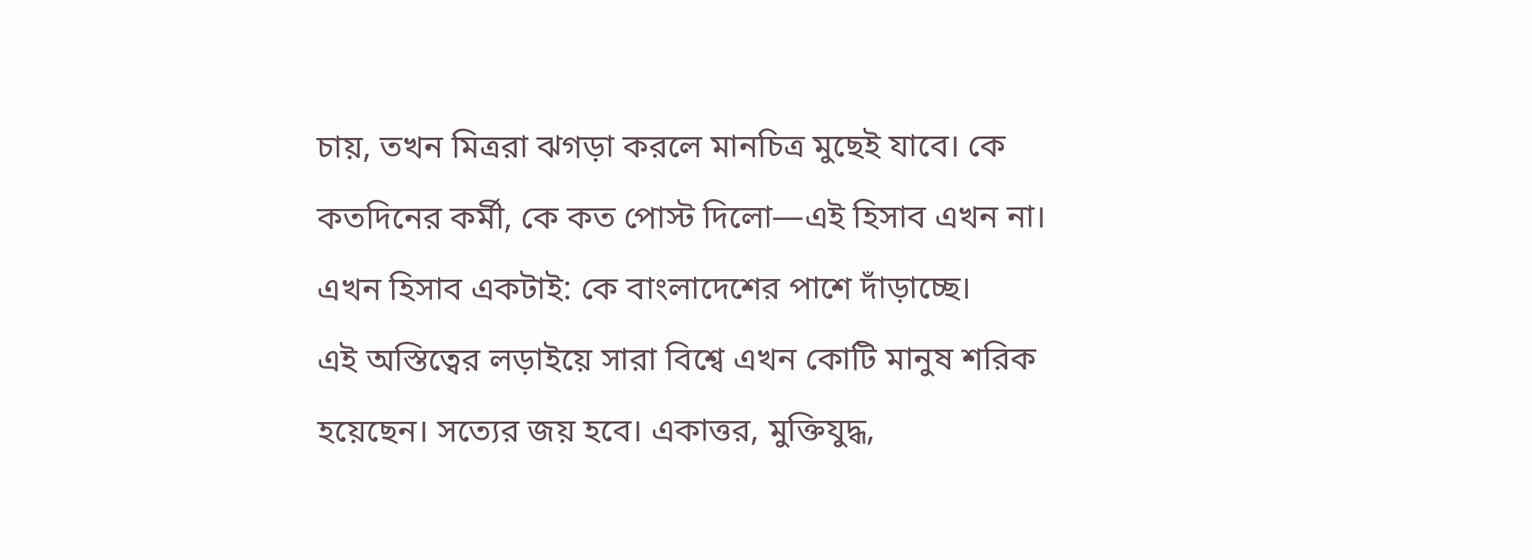চায়, তখন মিত্ররা ঝগড়া করলে মানচিত্র মুছেই যাবে। কে কতদিনের কর্মী, কে কত পোস্ট দিলো—এই হিসাব এখন না। এখন হিসাব একটাই: কে বাংলাদেশের পাশে দাঁড়াচ্ছে।
এই অস্তিত্বের লড়াইয়ে সারা বিশ্বে এখন কোটি মানুষ শরিক হয়েছেন। সত্যের জয় হবে। একাত্তর, মুক্তিযুদ্ধ,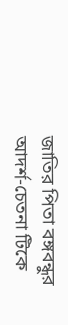জাতির পিতা বঙ্গবন্ধুর আদর্শ-চেতনা টিকে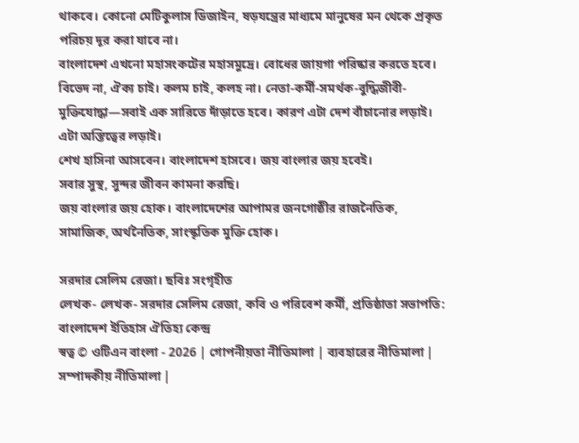থাকবে। কোনো মেটিকুলাস ডিজাইন, ষড়যন্ত্রের মাধ্যমে মানুষের মন থেকে প্রকৃত পরিচয় দূর করা যাবে না।
বাংলাদেশ এখনো মহাসংকটের মহাসমুদ্রে। বোধের জায়গা পরিষ্কার করতে হবে। বিভেদ না, ঐক্য চাই। কলম চাই, কলহ না। নেতা-কর্মী-সমর্থক-বুদ্ধিজীবী-মুক্তিযোদ্ধা—সবাই এক সারিতে দাঁড়াতে হবে। কারণ এটা দেশ বাঁচানোর লড়াই। এটা অস্তিত্বের লড়াই।
শেখ হাসিনা আসবেন। বাংলাদেশ হাসবে। জয় বাংলার জয় হবেই।
সবার সুস্থ, সুন্দর জীবন কামনা করছি।
জয় বাংলার জয় হোক। বাংলাদেশের আপামর জনগোষ্ঠীর রাজনৈতিক, সামাজিক, অর্থনৈতিক, সাংস্কৃতিক মুক্তি হোক।

সরদার সেলিম রেজা। ছবিঃ সংগৃহীত
লেখক- লেখক- সরদার সেলিম রেজা, কবি ও পরিবেশ কর্মী, প্রতিষ্ঠাতা সভাপতি: বাংলাদেশ ইতিহাস ঐতিহ্য কেন্দ্র
স্বত্ব © ওটিএন বাংলা - 2026 | গোপনীয়তা নীতিমালা | ব্যবহারের নীতিমালা | সম্পাদকীয় নীতিমালা |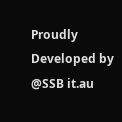Proudly Developed by @SSB it.au